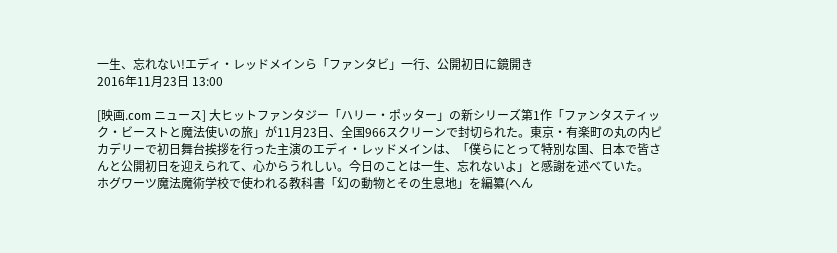一生、忘れない!エディ・レッドメインら「ファンタビ」一行、公開初日に鏡開き
2016年11月23日 13:00

[映画.com ニュース] 大ヒットファンタジー「ハリー・ポッター」の新シリーズ第1作「ファンタスティック・ビーストと魔法使いの旅」が11月23日、全国966スクリーンで封切られた。東京・有楽町の丸の内ピカデリーで初日舞台挨拶を行った主演のエディ・レッドメインは、「僕らにとって特別な国、日本で皆さんと公開初日を迎えられて、心からうれしい。今日のことは一生、忘れないよ」と感謝を述べていた。
ホグワーツ魔法魔術学校で使われる教科書「幻の動物とその生息地」を編纂(へん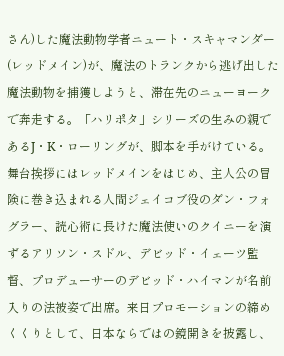さん)した魔法動物学者ニュート・スキャマンダー(レッドメイン)が、魔法のトランクから逃げ出した魔法動物を捕獲しようと、滞在先のニューヨークで奔走する。「ハリポタ」シリーズの生みの親であるJ・K・ローリングが、脚本を手がけている。
舞台挨拶にはレッドメインをはじめ、主人公の冒険に巻き込まれる人間ジェイコブ役のダン・フォグラー、読心術に長けた魔法使いのクイニーを演ずるアリソン・スドル、デビッド・イェーツ監督、プロデューサーのデビッド・ハイマンが名前入りの法被姿で出席。来日プロモーションの締めくくりとして、日本ならではの鏡開きを披露し、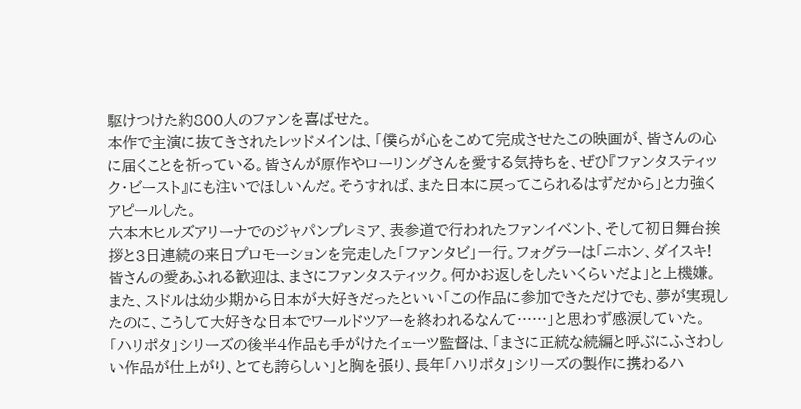駆けつけた約800人のファンを喜ばせた。
本作で主演に抜てきされたレッドメインは、「僕らが心をこめて完成させたこの映画が、皆さんの心に届くことを祈っている。皆さんが原作やローリングさんを愛する気持ちを、ぜひ『ファンタスティック・ビースト』にも注いでほしいんだ。そうすれば、また日本に戻ってこられるはずだから」と力強くアピールした。
六本木ヒルズアリーナでのジャパンプレミア、表参道で行われたファンイベント、そして初日舞台挨拶と3日連続の来日プロモーションを完走した「ファンタビ」一行。フォグラーは「ニホン、ダイスキ! 皆さんの愛あふれる歓迎は、まさにファンタスティック。何かお返しをしたいくらいだよ」と上機嫌。また、スドルは幼少期から日本が大好きだったといい「この作品に参加できただけでも、夢が実現したのに、こうして大好きな日本でワールドツアーを終われるなんて……」と思わず感涙していた。
「ハリポタ」シリーズの後半4作品も手がけたイェーツ監督は、「まさに正統な続編と呼ぶにふさわしい作品が仕上がり、とても誇らしい」と胸を張り、長年「ハリポタ」シリーズの製作に携わるハ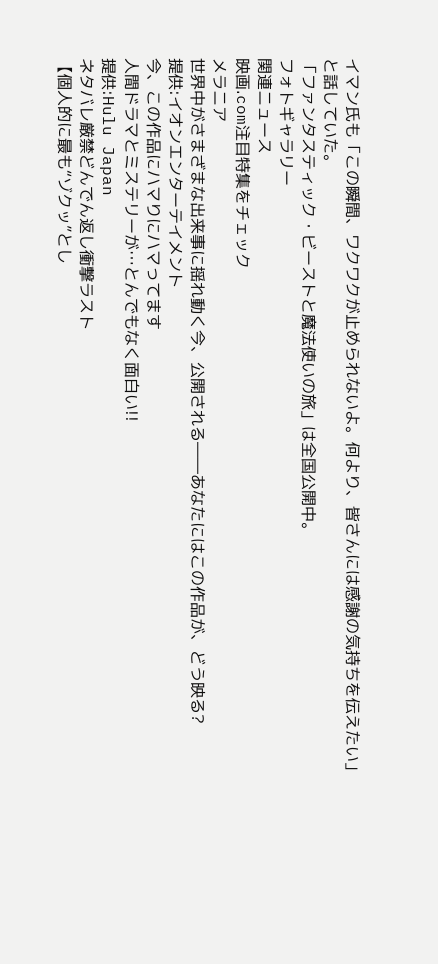イマン氏も「この瞬間、ワクワクが止められないよ。何より、皆さんには感謝の気持ちを伝えたい」と話していた。
「ファンタスティック・ビーストと魔法使いの旅」は全国公開中。
フォトギャラリー
関連ニュース
映画.com注目特集をチェック
メラニア
世界中がさまざまな出来事に揺れ動く今、公開される――あなたにはこの作品が、どう映る?
提供:イオンエンターテイメント
今、この作品にハマりにハマってます
人間ドラマとミステリーが…とんでもなく面白い!!
提供:Hulu Japan
ネタバレ厳禁どんでん返し衝撃ラスト
【個人的に最も“ゾクッ”とし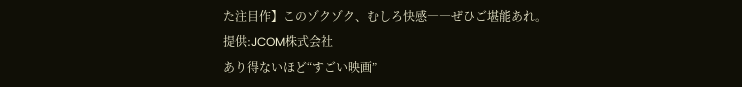た注目作】このゾクゾク、むしろ快感――ぜひご堪能あれ。
提供:JCOM株式会社
あり得ないほど“すごい映画”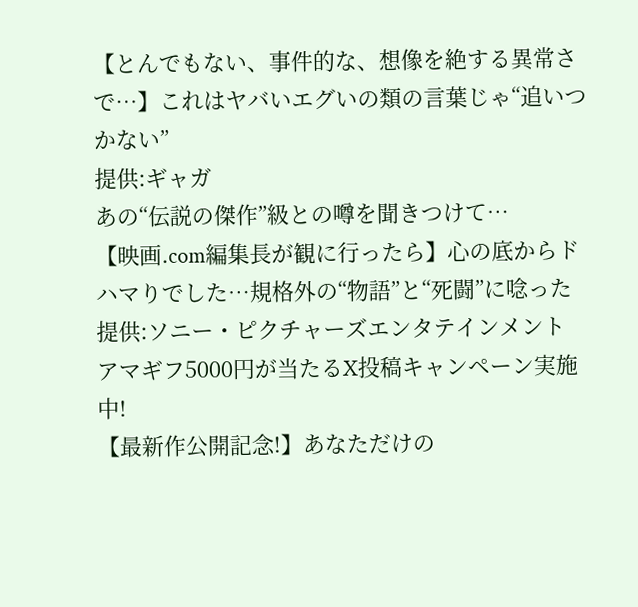【とんでもない、事件的な、想像を絶する異常さで…】これはヤバいエグいの類の言葉じゃ“追いつかない”
提供:ギャガ
あの“伝説の傑作”級との噂を聞きつけて…
【映画.com編集長が観に行ったら】心の底からドハマりでした…規格外の“物語”と“死闘”に唸った
提供:ソニー・ピクチャーズエンタテインメント
アマギフ5000円が当たるX投稿キャンペーン実施中!
【最新作公開記念!】あなただけの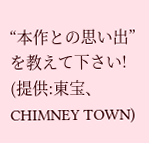“本作との思い出”を教えて下さい! (提供:東宝、CHIMNEY TOWN)